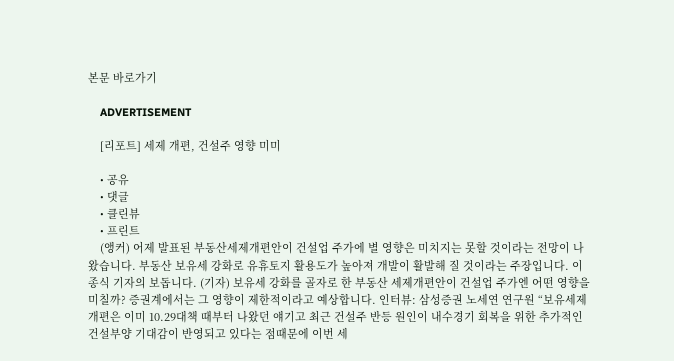본문 바로가기

    ADVERTISEMENT

    [리포트] 세제 개편, 건설주 영향 미미

    • 공유
    • 댓글
    • 클린뷰
    • 프린트
    (앵커) 어제 발표된 부동산세제개편안이 건설업 주가에 별 영향은 미치지는 못할 것이라는 전망이 나왔습니다. 부동산 보유세 강화로 유휴토지 활용도가 높아져 개발이 활발해 질 것이라는 주장입니다. 이종식 기자의 보돕니다. (기자) 보유세 강화를 골자로 한 부동산 세제개편안이 건설업 주가엔 어떤 영향을 미칠까? 증권계에서는 그 영향이 제한적이라고 예상합니다. 인터뷰: 삼성증권 노세연 연구원 “보유세제 개편은 이미 10.29대책 때부터 나왔던 얘기고 최근 건설주 반등 원인이 내수경기 회복을 위한 추가적인 건설부양 기대감이 반영되고 있다는 점때문에 이번 세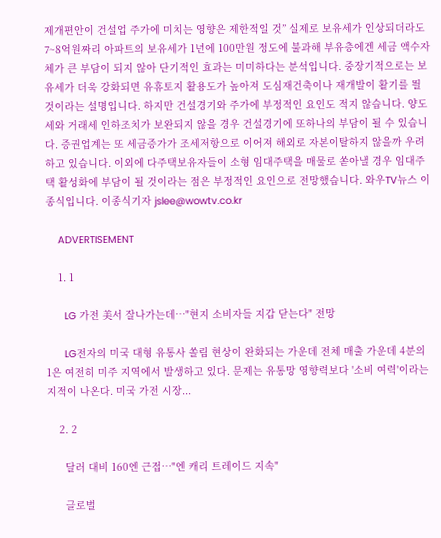제개편안이 건설업 주가에 미치는 영향은 제한적일 것” 실제로 보유세가 인상되더라도 7~8억원짜리 아파트의 보유세가 1년에 100만원 정도에 불과해 부유층에겐 세금 액수자체가 큰 부담이 되지 않아 단기적인 효과는 미미하다는 분석입니다. 중장기적으로는 보유세가 더욱 강화되면 유휴토지 활용도가 높아져 도심재건축이나 재개발이 활기를 띌 것이라는 설명입니다. 하지만 건설경기와 주가에 부정적인 요인도 적지 않습니다. 양도세와 거래세 인하조치가 보완되지 않을 경우 건설경기에 또하나의 부담이 될 수 있습니다. 증권업계는 또 세금증가가 조세저항으로 이어져 해외로 자본이탈하지 않을까 우려하고 있습니다. 이외에 다주택보유자들이 소형 임대주택을 매물로 쏟아낼 경우 임대주택 활성화에 부담이 될 것이라는 점은 부정적인 요인으로 전망했습니다. 와우TV뉴스 이종식입니다. 이종식기자 jslee@wowtv.co.kr

    ADVERTISEMENT

    1. 1

      LG 가전 美서 잘나가는데…"현지 소비자들 지갑 닫는다" 전망

      LG전자의 미국 대형 유통사 쏠림 현상이 완화되는 가운데 전체 매출 가운데 4분의 1은 여전히 미주 지역에서 발생하고 있다. 문제는 유통망 영향력보다 '소비 여력'이라는 지적이 나온다. 미국 가전 시장...

    2. 2

      달러 대비 160엔 근접…"엔 캐리 트레이드 지속"

      글로벌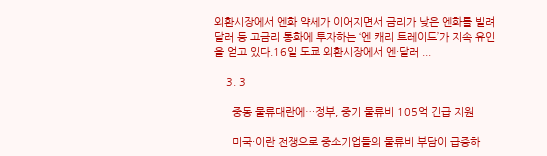외환시장에서 엔화 약세가 이어지면서 금리가 낮은 엔화를 빌려 달러 등 고금리 통화에 투자하는 ‘엔 캐리 트레이드’가 지속 유인을 얻고 있다.16일 도쿄 외환시장에서 엔·달러 ...

    3. 3

      중동 물류대란에…정부, 중기 물류비 105억 긴급 지원

      미국·이란 전쟁으로 중소기업들의 물류비 부담이 급증하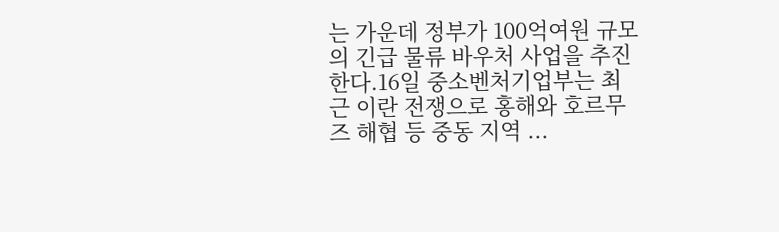는 가운데 정부가 100억여원 규모의 긴급 물류 바우처 사업을 추진한다.16일 중소벤처기업부는 최근 이란 전쟁으로 홍해와 호르무즈 해협 등 중동 지역 ...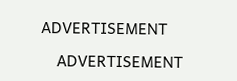ADVERTISEMENT

    ADVERTISEMENT